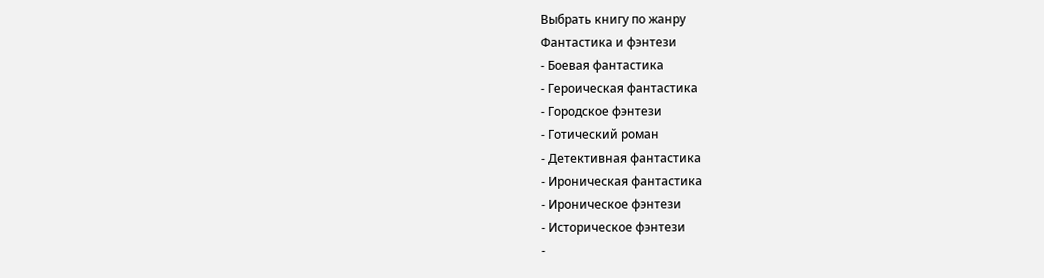Выбрать книгу по жанру
Фантастика и фэнтези
- Боевая фантастика
- Героическая фантастика
- Городское фэнтези
- Готический роман
- Детективная фантастика
- Ироническая фантастика
- Ироническое фэнтези
- Историческое фэнтези
-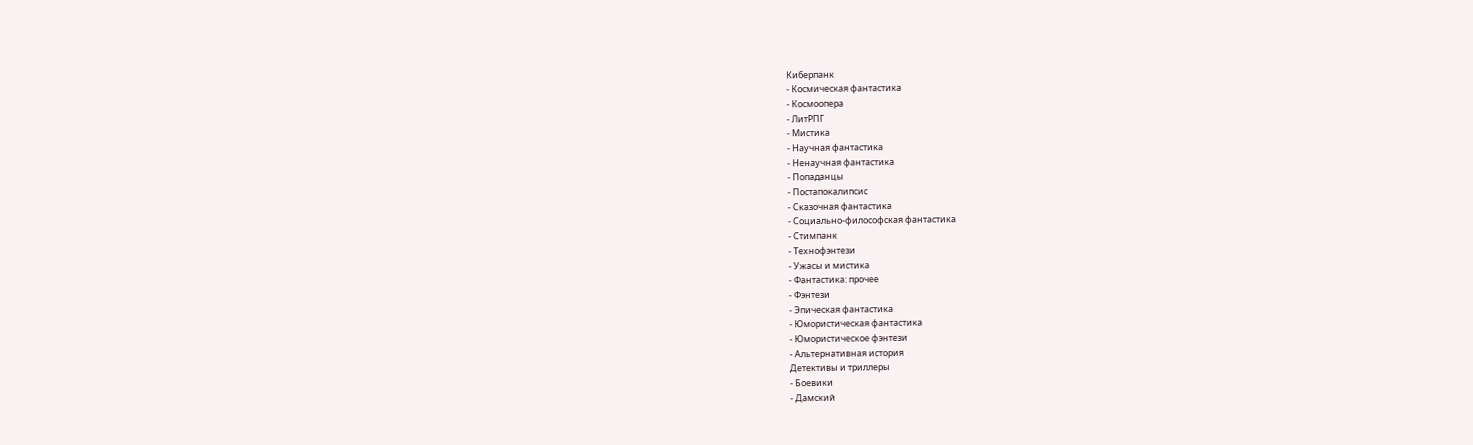Киберпанк
- Космическая фантастика
- Космоопера
- ЛитРПГ
- Мистика
- Научная фантастика
- Ненаучная фантастика
- Попаданцы
- Постапокалипсис
- Сказочная фантастика
- Социально-философская фантастика
- Стимпанк
- Технофэнтези
- Ужасы и мистика
- Фантастика: прочее
- Фэнтези
- Эпическая фантастика
- Юмористическая фантастика
- Юмористическое фэнтези
- Альтернативная история
Детективы и триллеры
- Боевики
- Дамский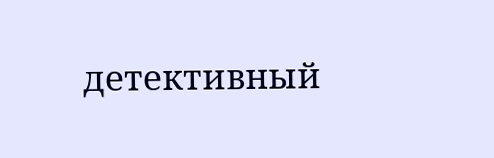детективный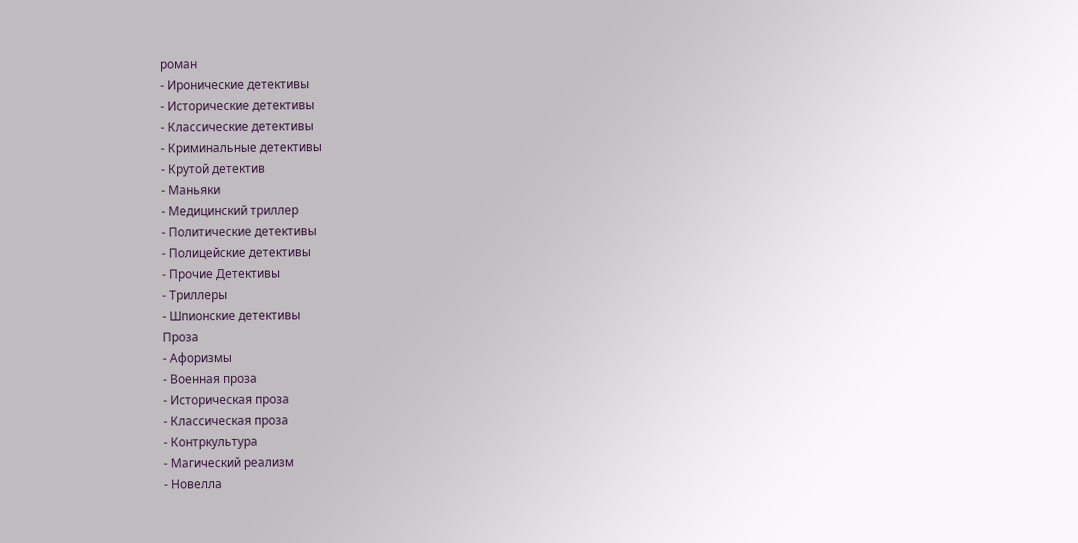роман
- Иронические детективы
- Исторические детективы
- Классические детективы
- Криминальные детективы
- Крутой детектив
- Маньяки
- Медицинский триллер
- Политические детективы
- Полицейские детективы
- Прочие Детективы
- Триллеры
- Шпионские детективы
Проза
- Афоризмы
- Военная проза
- Историческая проза
- Классическая проза
- Контркультура
- Магический реализм
- Новелла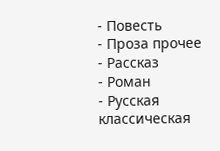- Повесть
- Проза прочее
- Рассказ
- Роман
- Русская классическая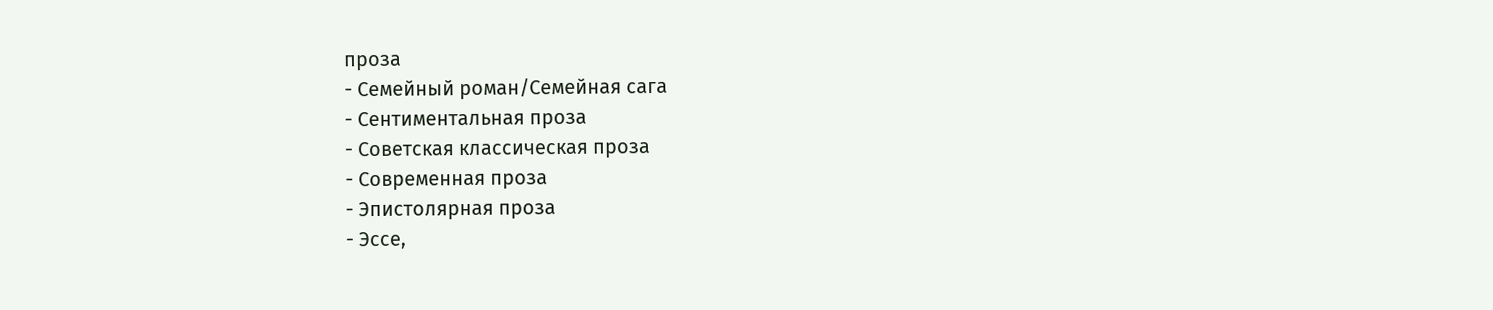проза
- Семейный роман/Семейная сага
- Сентиментальная проза
- Советская классическая проза
- Современная проза
- Эпистолярная проза
- Эссе,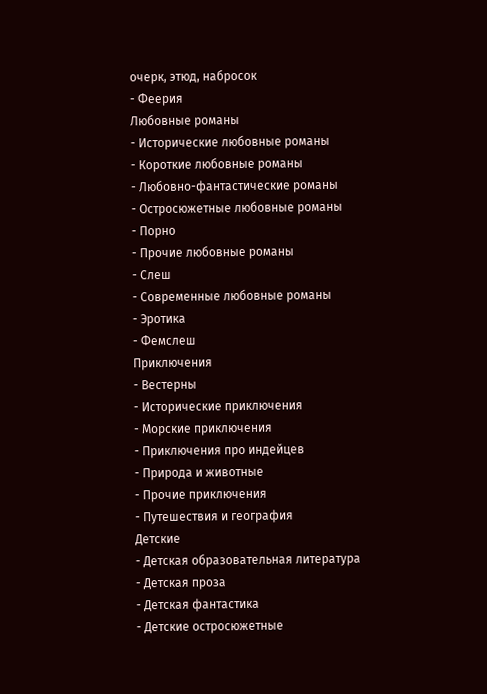очерк, этюд, набросок
- Феерия
Любовные романы
- Исторические любовные романы
- Короткие любовные романы
- Любовно-фантастические романы
- Остросюжетные любовные романы
- Порно
- Прочие любовные романы
- Слеш
- Современные любовные романы
- Эротика
- Фемслеш
Приключения
- Вестерны
- Исторические приключения
- Морские приключения
- Приключения про индейцев
- Природа и животные
- Прочие приключения
- Путешествия и география
Детские
- Детская образовательная литература
- Детская проза
- Детская фантастика
- Детские остросюжетные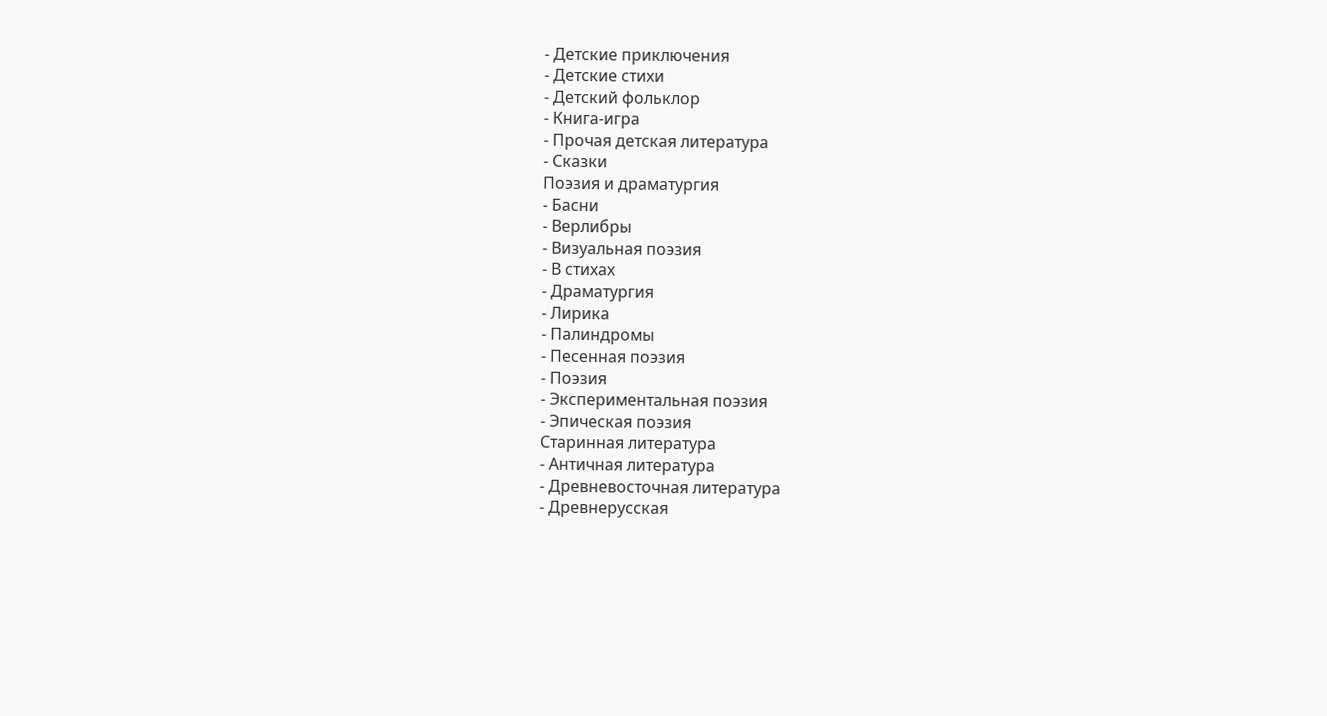- Детские приключения
- Детские стихи
- Детский фольклор
- Книга-игра
- Прочая детская литература
- Сказки
Поэзия и драматургия
- Басни
- Верлибры
- Визуальная поэзия
- В стихах
- Драматургия
- Лирика
- Палиндромы
- Песенная поэзия
- Поэзия
- Экспериментальная поэзия
- Эпическая поэзия
Старинная литература
- Античная литература
- Древневосточная литература
- Древнерусская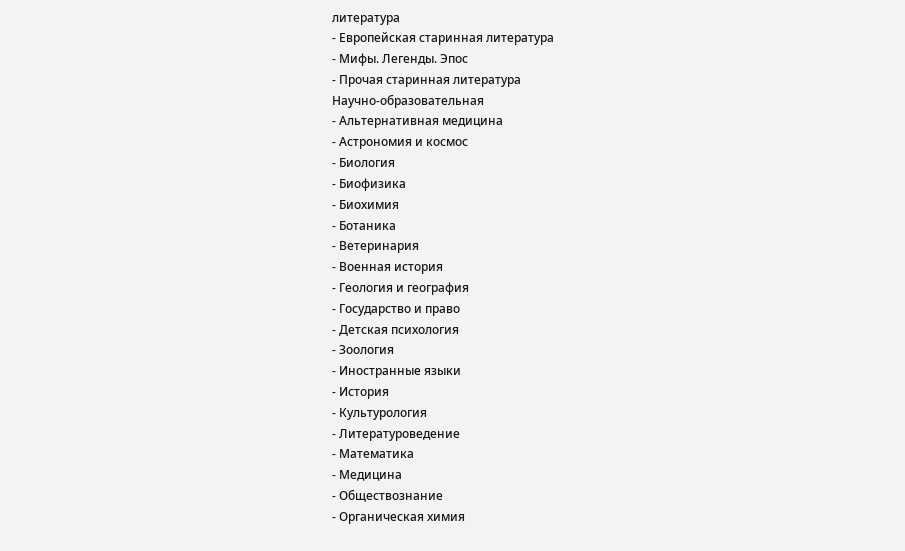литература
- Европейская старинная литература
- Мифы. Легенды. Эпос
- Прочая старинная литература
Научно-образовательная
- Альтернативная медицина
- Астрономия и космос
- Биология
- Биофизика
- Биохимия
- Ботаника
- Ветеринария
- Военная история
- Геология и география
- Государство и право
- Детская психология
- Зоология
- Иностранные языки
- История
- Культурология
- Литературоведение
- Математика
- Медицина
- Обществознание
- Органическая химия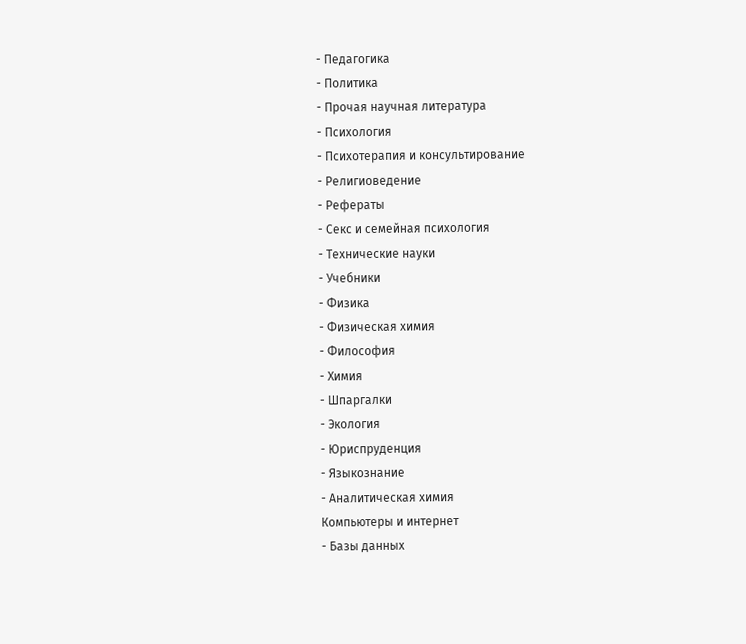- Педагогика
- Политика
- Прочая научная литература
- Психология
- Психотерапия и консультирование
- Религиоведение
- Рефераты
- Секс и семейная психология
- Технические науки
- Учебники
- Физика
- Физическая химия
- Философия
- Химия
- Шпаргалки
- Экология
- Юриспруденция
- Языкознание
- Аналитическая химия
Компьютеры и интернет
- Базы данных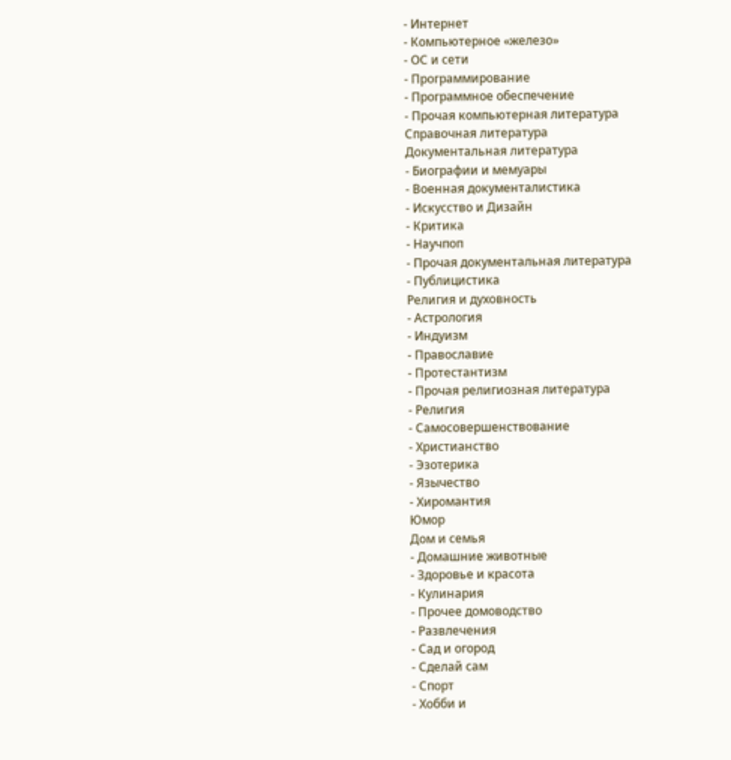- Интернет
- Компьютерное «железо»
- ОС и сети
- Программирование
- Программное обеспечение
- Прочая компьютерная литература
Справочная литература
Документальная литература
- Биографии и мемуары
- Военная документалистика
- Искусство и Дизайн
- Критика
- Научпоп
- Прочая документальная литература
- Публицистика
Религия и духовность
- Астрология
- Индуизм
- Православие
- Протестантизм
- Прочая религиозная литература
- Религия
- Самосовершенствование
- Христианство
- Эзотерика
- Язычество
- Хиромантия
Юмор
Дом и семья
- Домашние животные
- Здоровье и красота
- Кулинария
- Прочее домоводство
- Развлечения
- Сад и огород
- Сделай сам
- Спорт
- Хобби и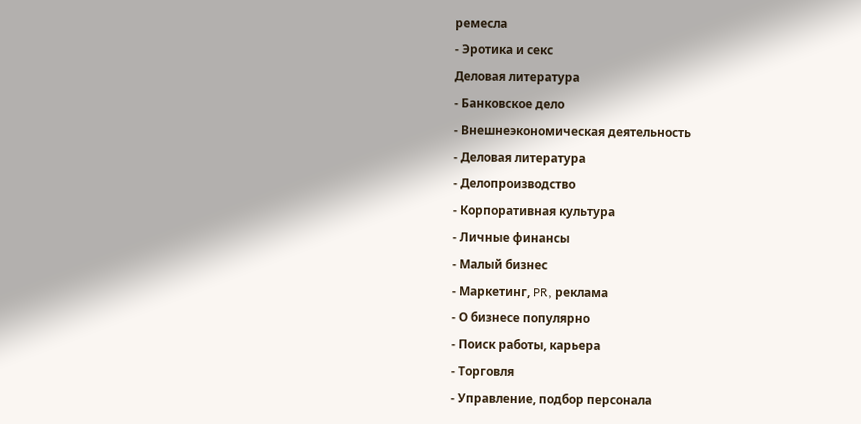ремесла
- Эротика и секс
Деловая литература
- Банковское дело
- Внешнеэкономическая деятельность
- Деловая литература
- Делопроизводство
- Корпоративная культура
- Личные финансы
- Малый бизнес
- Маркетинг, PR, реклама
- О бизнесе популярно
- Поиск работы, карьера
- Торговля
- Управление, подбор персонала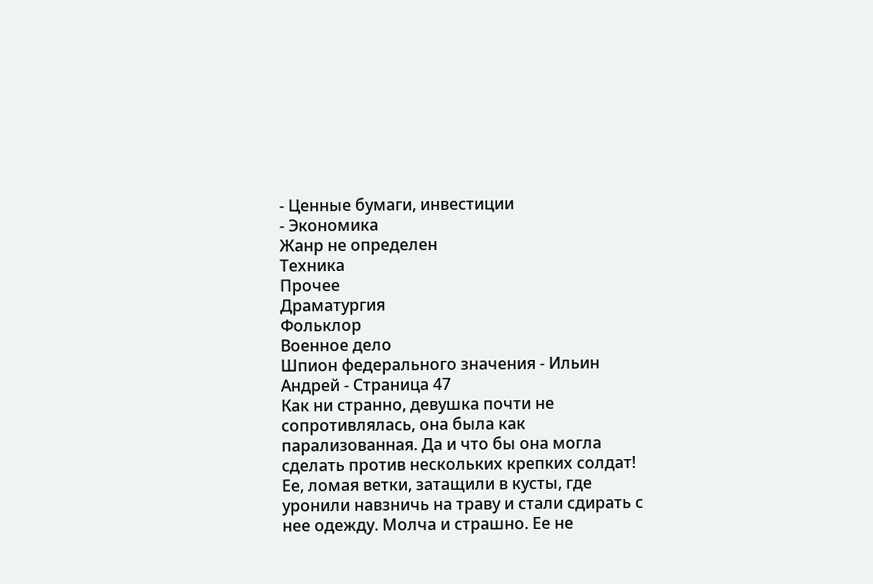- Ценные бумаги, инвестиции
- Экономика
Жанр не определен
Техника
Прочее
Драматургия
Фольклор
Военное дело
Шпион федерального значения - Ильин Андрей - Страница 47
Как ни странно, девушка почти не сопротивлялась, она была как парализованная. Да и что бы она могла сделать против нескольких крепких солдат!
Ее, ломая ветки, затащили в кусты, где уронили навзничь на траву и стали сдирать с нее одежду. Молча и страшно. Ее не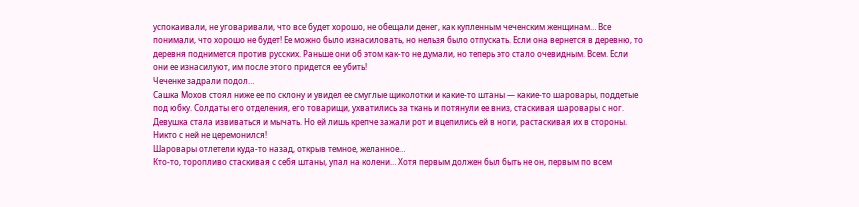успокаивали, не уговаривали, что все будет хорошо, не обещали денег, как купленным чеченским женщинам… Все понимали, что хорошо не будет! Ее можно было изнасиловать, но нельзя было отпускать. Если она вернется в деревню, то деревня поднимется против русских. Раньше они об этом как-то не думали, но теперь это стало очевидным. Всем. Если они ее изнасилуют, им после этого придется ее убить!
Чеченке задрали подол…
Сашка Мохов стоял ниже ее по склону и увидел ее смуглые щиколотки и какие-то штаны — какие-то шаровары, поддетые под юбку. Солдаты его отделения, его товарищи, ухватились за ткань и потянули ее вниз, стаскивая шаровары с ног. Девушка стала извиваться и мычать. Но ей лишь крепче зажали рот и вцепились ей в ноги, растаскивая их в стороны.
Никто с ней не церемонился!
Шаровары отлетели куда-то назад, открыв темное, желанное…
Кто-то, торопливо стаскивая с себя штаны, упал на колени… Хотя первым должен был быть не он, первым по всем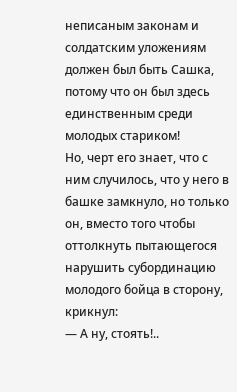неписаным законам и солдатским уложениям должен был быть Сашка, потому что он был здесь единственным среди молодых стариком!
Но, черт его знает, что с ним случилось, что у него в башке замкнуло, но только он, вместо того чтобы оттолкнуть пытающегося нарушить субординацию молодого бойца в сторону, крикнул:
— А ну, стоять!..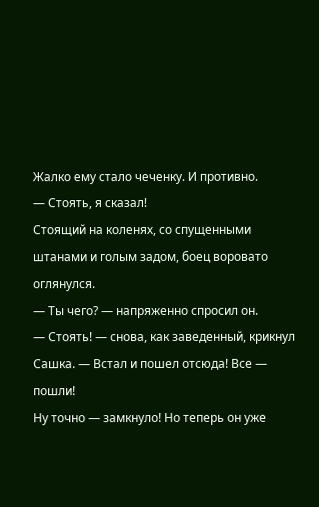Жалко ему стало чеченку. И противно.
— Стоять, я сказал!
Стоящий на коленях, со спущенными штанами и голым задом, боец воровато оглянулся.
— Ты чего? — напряженно спросил он.
— Стоять! — снова, как заведенный, крикнул Сашка. — Встал и пошел отсюда! Все — пошли!
Ну точно — замкнуло! Но теперь он уже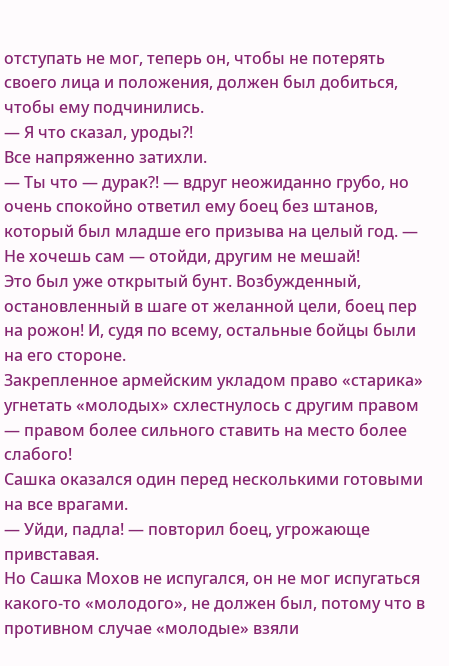отступать не мог, теперь он, чтобы не потерять своего лица и положения, должен был добиться, чтобы ему подчинились.
— Я что сказал, уроды?!
Все напряженно затихли.
— Ты что — дурак?! — вдруг неожиданно грубо, но очень спокойно ответил ему боец без штанов, который был младше его призыва на целый год. — Не хочешь сам — отойди, другим не мешай!
Это был уже открытый бунт. Возбужденный, остановленный в шаге от желанной цели, боец пер на рожон! И, судя по всему, остальные бойцы были на его стороне.
Закрепленное армейским укладом право «старика» угнетать «молодых» схлестнулось с другим правом — правом более сильного ставить на место более слабого!
Сашка оказался один перед несколькими готовыми на все врагами.
— Уйди, падла! — повторил боец, угрожающе привставая.
Но Сашка Мохов не испугался, он не мог испугаться какого-то «молодого», не должен был, потому что в противном случае «молодые» взяли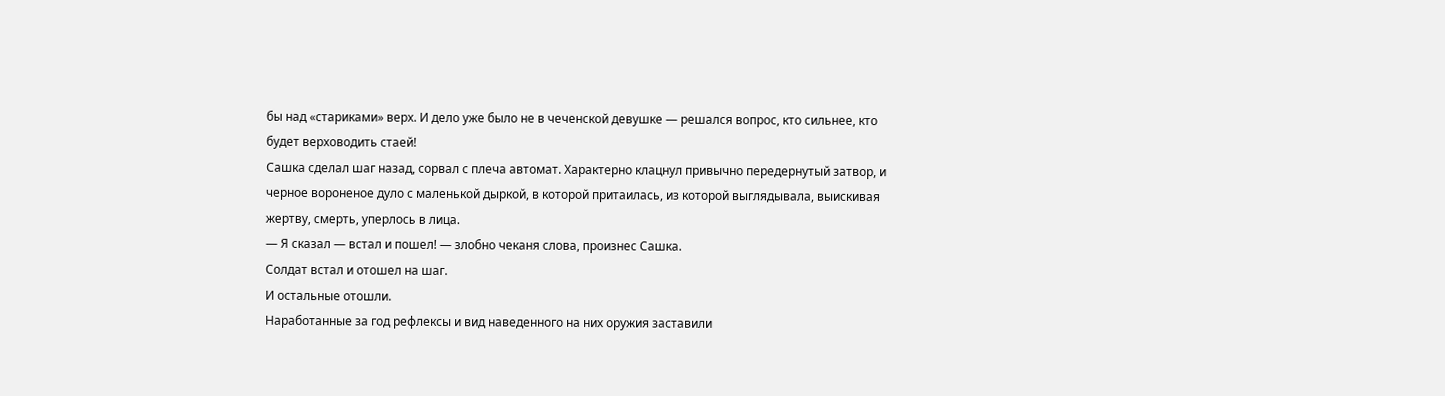бы над «стариками» верх. И дело уже было не в чеченской девушке — решался вопрос, кто сильнее, кто будет верховодить стаей!
Сашка сделал шаг назад, сорвал с плеча автомат. Характерно клацнул привычно передернутый затвор, и черное вороненое дуло с маленькой дыркой, в которой притаилась, из которой выглядывала, выискивая жертву, смерть, уперлось в лица.
— Я сказал — встал и пошел! — злобно чеканя слова, произнес Сашка.
Солдат встал и отошел на шаг.
И остальные отошли.
Наработанные за год рефлексы и вид наведенного на них оружия заставили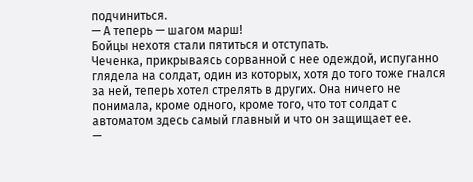подчиниться.
— А теперь — шагом марш!
Бойцы нехотя стали пятиться и отступать.
Чеченка, прикрываясь сорванной с нее одеждой, испуганно глядела на солдат, один из которых, хотя до того тоже гнался за ней, теперь хотел стрелять в других. Она ничего не понимала, кроме одного, кроме того, что тот солдат с автоматом здесь самый главный и что он защищает ее.
—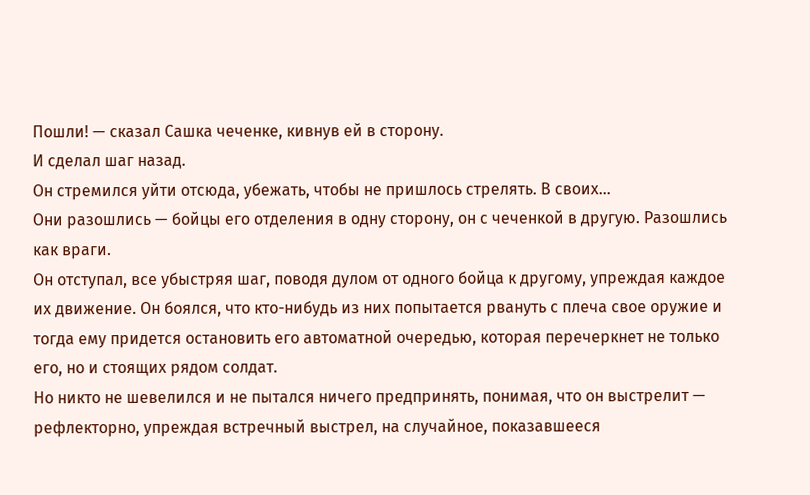Пошли! — сказал Сашка чеченке, кивнув ей в сторону.
И сделал шаг назад.
Он стремился уйти отсюда, убежать, чтобы не пришлось стрелять. В своих…
Они разошлись — бойцы его отделения в одну сторону, он с чеченкой в другую. Разошлись как враги.
Он отступал, все убыстряя шаг, поводя дулом от одного бойца к другому, упреждая каждое их движение. Он боялся, что кто-нибудь из них попытается рвануть с плеча свое оружие и тогда ему придется остановить его автоматной очередью, которая перечеркнет не только его, но и стоящих рядом солдат.
Но никто не шевелился и не пытался ничего предпринять, понимая, что он выстрелит — рефлекторно, упреждая встречный выстрел, на случайное, показавшееся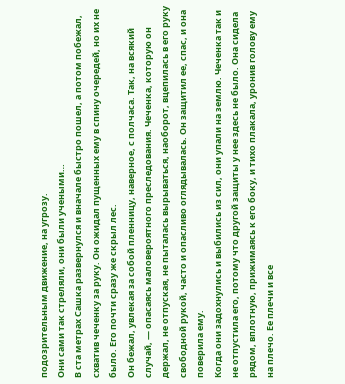подозрительным движение, на угрозу.
Они сами так стреляли, они были учеными…
В ста метрах Сашка развернулся и вначале быстро пошел, а потом побежал, схватив чеченку за руку. Он ожидал пущенных ему в спину очередей, но их не было. Его почти сразу же скрыл лес.
Он бежал, увлекая за собой пленницу, наверное, с полчаса. Так, на всякий случай, — опасаясь маловероятного преследования. Чеченка, которую он держал, не отпуская, не пыталась вырываться, наоборот, вцепилась в его руку свободной рукой, часто и опасливо оглядывалась. Он защитил ее, спас, и она поверила ему.
Когда они задохнулись и выбились из сил, они упали на землю. Чеченка так и не отпустила его, потому что другой защиты у нее здесь не было. Она сидела рядом, вплотную, прижимаясь к его боку, и тихо плакала, уронив голову ему на плечо. Ее плечи и все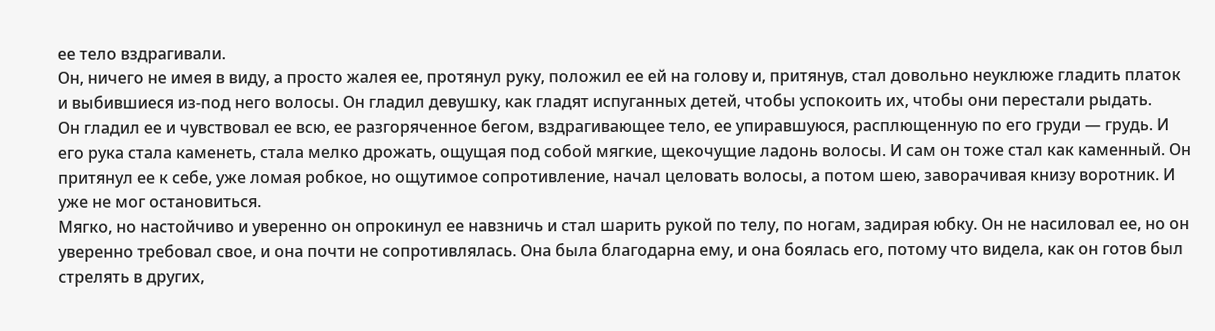ее тело вздрагивали.
Он, ничего не имея в виду, а просто жалея ее, протянул руку, положил ее ей на голову и, притянув, стал довольно неуклюже гладить платок и выбившиеся из-под него волосы. Он гладил девушку, как гладят испуганных детей, чтобы успокоить их, чтобы они перестали рыдать.
Он гладил ее и чувствовал ее всю, ее разгоряченное бегом, вздрагивающее тело, ее упиравшуюся, расплющенную по его груди — грудь. И его рука стала каменеть, стала мелко дрожать, ощущая под собой мягкие, щекочущие ладонь волосы. И сам он тоже стал как каменный. Он притянул ее к себе, уже ломая робкое, но ощутимое сопротивление, начал целовать волосы, а потом шею, заворачивая книзу воротник. И уже не мог остановиться.
Мягко, но настойчиво и уверенно он опрокинул ее навзничь и стал шарить рукой по телу, по ногам, задирая юбку. Он не насиловал ее, но он уверенно требовал свое, и она почти не сопротивлялась. Она была благодарна ему, и она боялась его, потому что видела, как он готов был стрелять в других,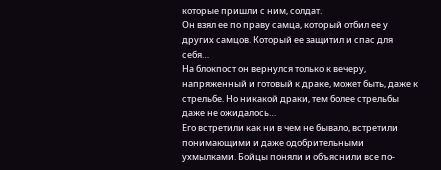которые пришли с ним, солдат.
Он взял ее по праву самца, который отбил ее у других самцов. Который ее защитил и спас для себя…
На блокпост он вернулся только к вечеру, напряженный и готовый к драке, может быть, даже к стрельбе. Но никакой драки, тем более стрельбы даже не ожидалось…
Его встретили как ни в чем не бывало, встретили понимающими и даже одобрительными ухмылками. Бойцы поняли и объяснили все по-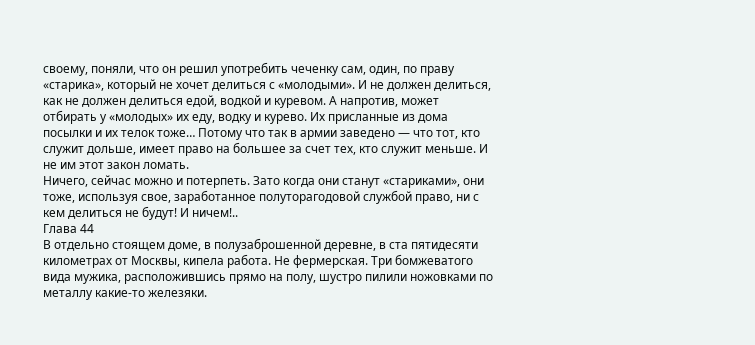своему, поняли, что он решил употребить чеченку сам, один, по праву «старика», который не хочет делиться с «молодыми». И не должен делиться, как не должен делиться едой, водкой и куревом. А напротив, может отбирать у «молодых» их еду, водку и курево. Их присланные из дома посылки и их телок тоже… Потому что так в армии заведено — что тот, кто служит дольше, имеет право на большее за счет тех, кто служит меньше. И не им этот закон ломать.
Ничего, сейчас можно и потерпеть. Зато когда они станут «стариками», они тоже, используя свое, заработанное полуторагодовой службой право, ни с кем делиться не будут! И ничем!..
Глава 44
В отдельно стоящем доме, в полузаброшенной деревне, в ста пятидесяти километрах от Москвы, кипела работа. Не фермерская. Три бомжеватого вида мужика, расположившись прямо на полу, шустро пилили ножовками по металлу какие-то железяки.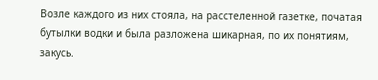Возле каждого из них стояла, на расстеленной газетке, початая бутылки водки и была разложена шикарная, по их понятиям, закусь.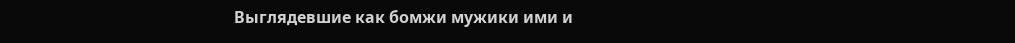Выглядевшие как бомжи мужики ими и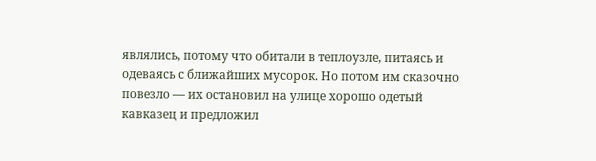являлись, потому что обитали в теплоузле, питаясь и одеваясь с ближайших мусорок. Но потом им сказочно повезло — их остановил на улице хорошо одетый кавказец и предложил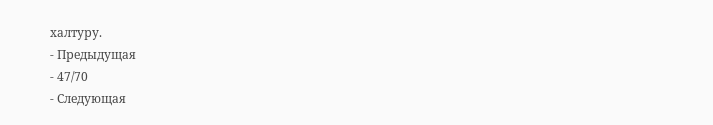халтуру.
- Предыдущая
- 47/70
- Следующая